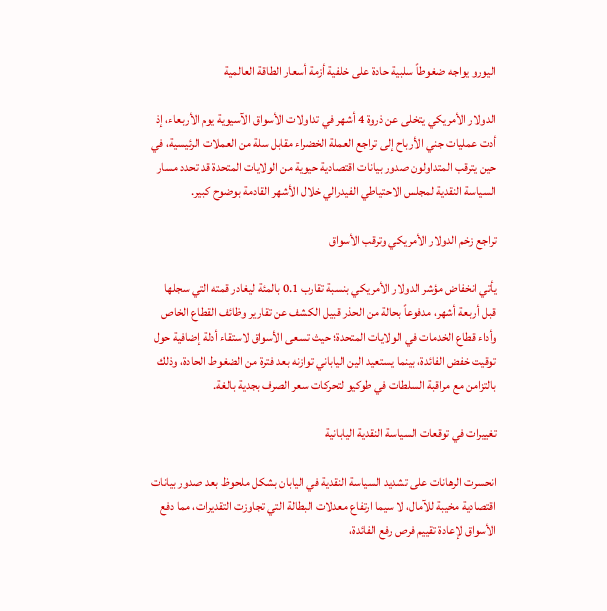اليورو يواجه ضغوطاً سلبية حادة على خلفية أزمة أسعار الطاقة العالمية

الدولار الأمريكي يتخلى عن ذروة 4 أشهر في تداولات الأسواق الآسيوية يوم الأربعاء، إذ أدت عمليات جني الأرباح إلى تراجع العملة الخضراء مقابل سلة من العملات الرئيسية، في حين يترقب المتداولون صدور بيانات اقتصادية حيوية من الولايات المتحدة قد تحدد مسار السياسة النقدية لمجلس الاحتياطي الفيدرالي خلال الأشهر القادمة بوضوح كبير.

تراجع زخم الدولار الأمريكي وترقب الأسواق

يأتي انخفاض مؤشر الدولار الأمريكي بنسبة تقارب 0.1 بالمئة ليغادر قمته التي سجلها قبل أربعة أشهر، مدفوعاً بحالة من الحذر قبيل الكشف عن تقارير وظائف القطاع الخاص وأداء قطاع الخدمات في الولايات المتحدة؛ حيث تسعى الأسواق لاستقاء أدلة إضافية حول توقيت خفض الفائدة، بينما يستعيد الين الياباني توازنه بعد فترة من الضغوط الحادة، وذلك بالتزامن مع مراقبة السلطات في طوكيو لتحركات سعر الصرف بجدية بالغة.

تغييرات في توقعات السياسة النقدية اليابانية

انحسرت الرهانات على تشديد السياسة النقدية في اليابان بشكل ملحوظ بعد صدور بيانات اقتصادية مخيبة للآمال، لا سيما ارتفاع معدلات البطالة التي تجاوزت التقديرات، مما دفع الأسواق لإعادة تقييم فرص رفع الفائدة،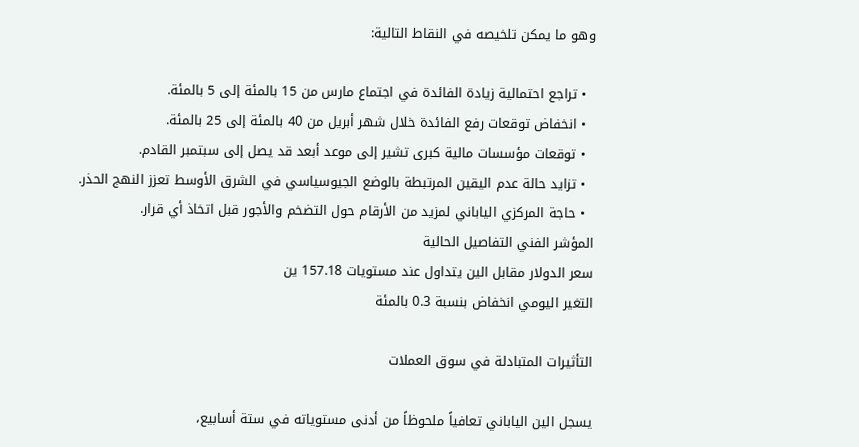وهو ما يمكن تلخيصه في النقاط التالية:

  • تراجع احتمالية زيادة الفائدة في اجتماع مارس من 15 بالمئة إلى 5 بالمئة.
  • انخفاض توقعات رفع الفائدة خلال شهر أبريل من 40 بالمئة إلى 25 بالمئة.
  • توقعات مؤسسات مالية كبرى تشير إلى موعد أبعد قد يصل إلى سبتمبر القادم.
  • تزايد حالة عدم اليقين المرتبطة بالوضع الجيوسياسي في الشرق الأوسط تعزز النهج الحذر.
  • حاجة المركزي الياباني لمزيد من الأرقام حول التضخم والأجور قبل اتخاذ أي قرار.
المؤشر الفني التفاصيل الحالية
سعر الدولار مقابل الين يتداول عند مستويات 157.18 ين
التغير اليومي انخفاض بنسبة 0.3 بالمئة

التأثيرات المتبادلة في سوق العملات

يسجل الين الياباني تعافياً ملحوظاً من أدنى مستوياته في ستة أسابيع،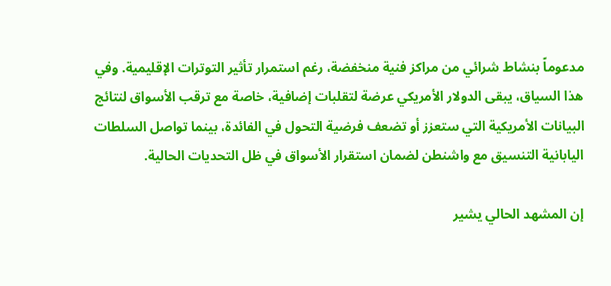مدعوماً بنشاط شرائي من مراكز فنية منخفضة، رغم استمرار تأثير التوترات الإقليمية. وفي هذا السياق، يبقى الدولار الأمريكي عرضة لتقلبات إضافية، خاصة مع ترقب الأسواق لنتائج البيانات الأمريكية التي ستعزز أو تضعف فرضية التحول في الفائدة، بينما تواصل السلطات اليابانية التنسيق مع واشنطن لضمان استقرار الأسواق في ظل التحديات الحالية.

إن المشهد الحالي يشير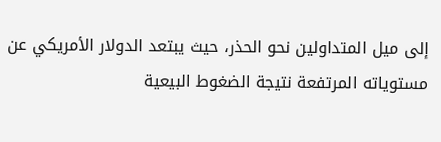إلى ميل المتداولين نحو الحذر، حيث يبتعد الدولار الأمريكي عن مستوياته المرتفعة نتيجة الضغوط البيعية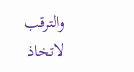والترقب لاتخاذ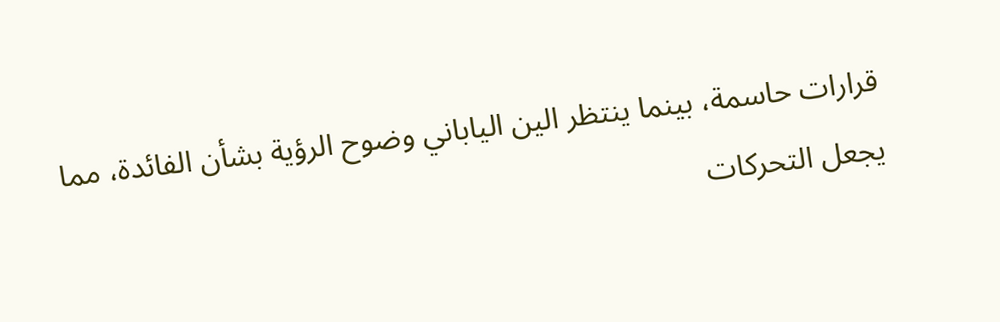قرارات حاسمة، بينما ينتظر الين الياباني وضوح الرؤية بشأن الفائدة، مما يجعل التحركات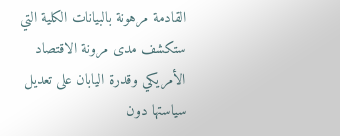القادمة مرهونة بالبيانات الكلية التي ستكشف مدى مرونة الاقتصاد الأمريكي وقدرة اليابان على تعديل سياستها دون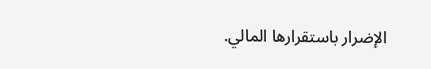الإضرار باستقرارها المالي.